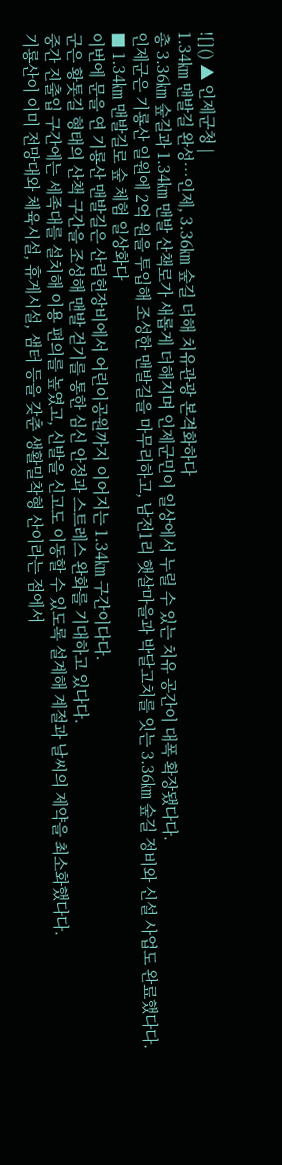![]() ▲ 인제군청 |
1.34㎞ 맨발길 완성…인제, 3.36㎞ 숲길 더해 치유관광 본격화하다
총 3.36㎞ 숲길과 1.34㎞ 맨발 산책로가 새롭게 더해지며 인제군민이 일상에서 누릴 수 있는 치유 공간이 대폭 확장됐다다.
인제군은 기룡산 일원에 2억 원을 투입해 조성한 맨발길을 마무리하고, 남전1리 햇살마을과 박달고치를 잇는 3.36㎞ 숲길 정비와 신설 사업도 완료했다다.
■ 1.34㎞ 맨발길로 숲 체험 일상화다
이번에 문을 연 기룡산 맨발길은 산림헌장비에서 어린이공원까지 이어지는 1.34㎞ 구간이다다.
군은 황톳길 형태의 산책 구간을 조성해 맨발 걷기를 통한 심신 안정과 스트레스 완화를 기대하고 있다다.
중간 진출입 구간에는 세족대를 설치해 이용 편의를 높였고, 신발을 신고도 이동할 수 있도록 설계해 계절과 날씨의 제약을 최소화했다다.
기룡산이 이미 전망대와 체육시설, 휴게시설, 샘터 등을 갖춘 생활밀착형 산이라는 점에서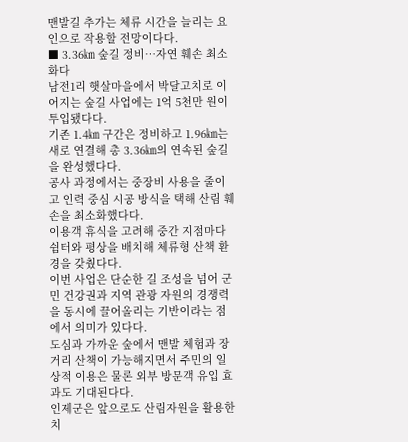맨발길 추가는 체류 시간을 늘리는 요인으로 작용할 전망이다다.
■ 3.36㎞ 숲길 정비…자연 훼손 최소화다
남전1리 햇살마을에서 박달고치로 이어지는 숲길 사업에는 1억 5천만 원이 투입됐다다.
기존 1.4㎞ 구간은 정비하고 1.96㎞는 새로 연결해 총 3.36㎞의 연속된 숲길을 완성했다다.
공사 과정에서는 중장비 사용을 줄이고 인력 중심 시공 방식을 택해 산림 훼손을 최소화했다다.
이용객 휴식을 고려해 중간 지점마다 쉼터와 평상을 배치해 체류형 산책 환경을 갖췄다다.
이번 사업은 단순한 길 조성을 넘어 군민 건강권과 지역 관광 자원의 경쟁력을 동시에 끌어올리는 기반이라는 점에서 의미가 있다다.
도심과 가까운 숲에서 맨발 체험과 장거리 산책이 가능해지면서 주민의 일상적 이용은 물론 외부 방문객 유입 효과도 기대된다다.
인제군은 앞으로도 산림자원을 활용한 치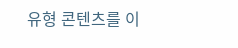유형 콘텐츠를 이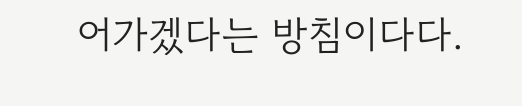어가겠다는 방침이다다.